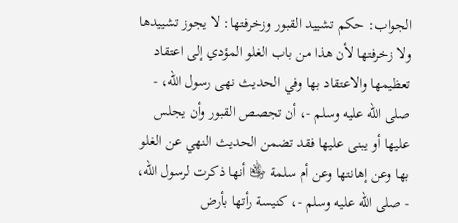الجواب: حكم تشييد القبور وزخرفتها: لا يجوز تشييدها ولا زخرفتها لأن هذا من باب الغلو المؤدي إلى اعتقاد تعظيمها والاعتقاد بها وفي الحديث نهى رسول الله، - صلى الله عليه وسلم -، أن تجصص القبور وأن يجلس عليها أو يبنى عليها فقد تضمن الحديث النهي عن الغلو بها وعن إهانتها وعن أم سلمة ﵂ أنها ذكرت لرسول الله، - صلى الله عليه وسلم -، كنيسة رأتها بأرض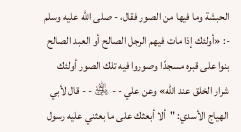الحبشة وما فيها من الصور فقال، - صلى الله عليه وسلم -: «أولئك إذا مات فيهم الرجل الصالح أو العبد الصالح بنوا على قبره مسجدًا وصوروا فيه تلك الصور أولئك شرار الخلق عند الله» وعن علي - - ﵁ - - قال لأبي الهياج الأسدي: "ألا أبعثك على ما بعثني عليه رسول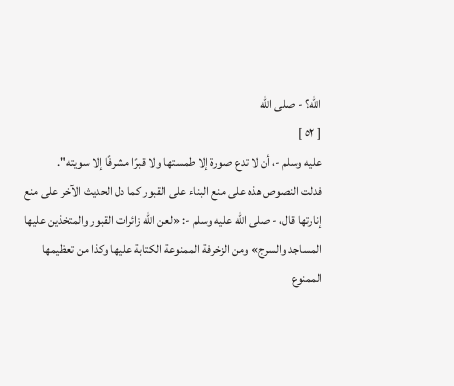الله؟ - صلى الله
[ ٥٢ ]
عليه وسلم -، أن لا تدع صورة إلا طمستها ولا قبرًا مشرفًا إلا سويته".
فدلت النصوص هذه على منع البناء على القبور كما دل الحديث الآخر على منع إنارتها قال، - صلى الله عليه وسلم -: «لعن الله زائرات القبور والمتخذين عليها المساجد والسرج» ومن الزخرفة الممنوعة الكتابة عليها وكذا من تعظيمها الممنوع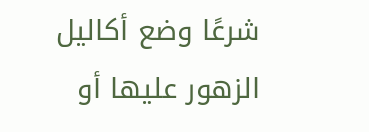شرعًا وضع أكاليل الزهور عليها أو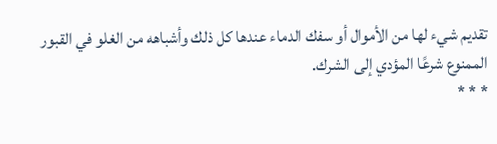تقديم شيء لها من الأموال أو سفك الدماء عندها كل ذلك وأشباهه من الغلو في القبور الممنوع شرعًا المؤدي إلى الشرك.
* * *